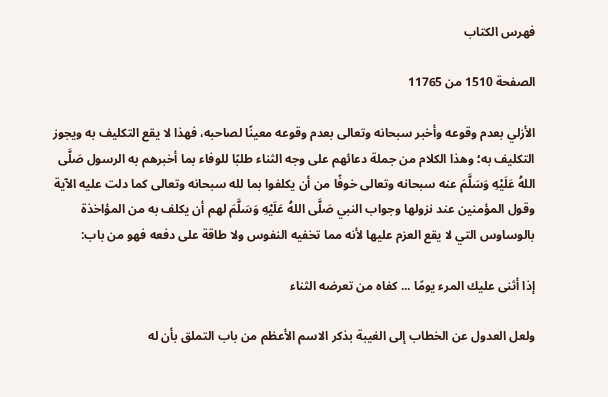فهرس الكتاب

الصفحة 1510 من 11765

الأزلي بعدم وقوعه وأخبر سبحانه وتعالى بعدم وقوعه معينًا لصاحبه، فهذا لا يقع التكليف به ويجوز التكليف به؛ وهذا الكلام من جملة دعائهم على وجه الثناء طلبًا للوفاء بما أخبرهم به الرسول صَلَّى اللهُ عَلَيْهِ وَسَلَّمَ عنه سبحانه وتعالى خوفًا من أن يكلفوا بما لله سبحانه وتعالى كما دلت عليه الآية وقول المؤمنين عند نزولها وجواب النبي صَلَّى اللهُ عَلَيْهِ وَسَلَّمَ لهم أن يكلف به من المؤاخذة بالوساوس التي لا يقع العزم عليها لأنه مما تخفيه النفوس ولا طاقة على دفعه فهو من باب:

إذا أثنى عليك المرء يومًا ... كفاه من تعرضه الثناء

ولعل العدول عن الخطاب إلى الغيبة بذكر الاسم الأعظم من باب التملق بأن له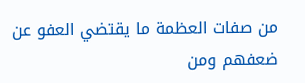من صفات العظمة ما يقتضي العفو عن ضعفهم ومن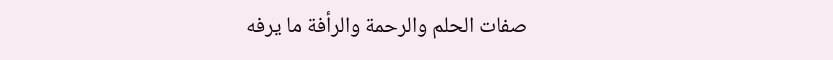صفات الحلم والرحمة والرأفة ما يرفه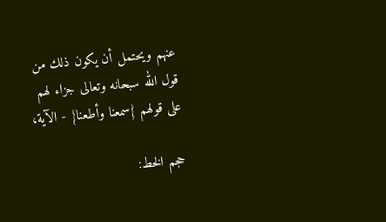عنهم ويحتمل أن يكون ذلك من قول الله سبحانه وتعالى جزاء لهم على قولهم {سمعنا وأطعنا} - الآية،

حجم الخط: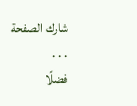شارك الصفحة
. . .
فضلًا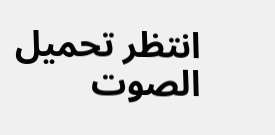انتظر تحميل الصوت